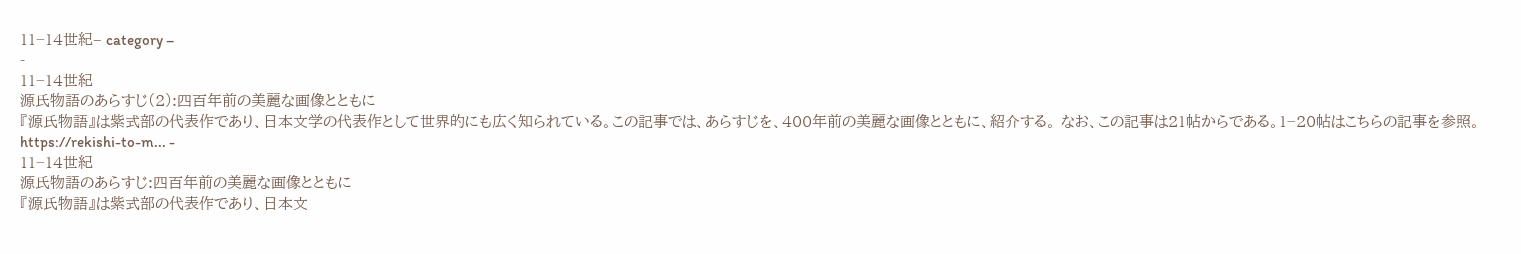11−14世紀– category –
-
11−14世紀
源氏物語のあらすじ(2):四百年前の美麗な画像とともに
『源氏物語』は紫式部の代表作であり、日本文学の代表作として世界的にも広く知られている。この記事では、あらすじを、400年前の美麗な画像とともに、紹介する。 なお、この記事は21帖からである。1−20帖はこちらの記事を参照。 https://rekishi-to-m... -
11−14世紀
源氏物語のあらすじ:四百年前の美麗な画像とともに
『源氏物語』は紫式部の代表作であり、日本文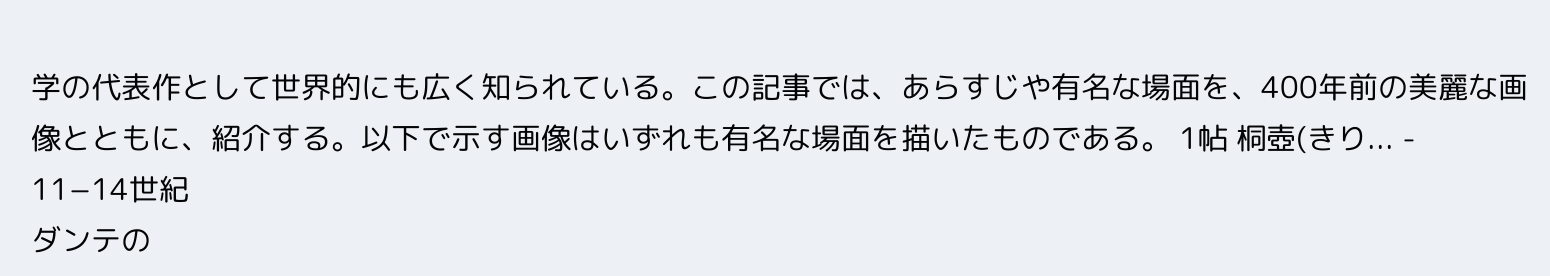学の代表作として世界的にも広く知られている。この記事では、あらすじや有名な場面を、400年前の美麗な画像とともに、紹介する。以下で示す画像はいずれも有名な場面を描いたものである。 1帖 桐壺(きり... -
11−14世紀
ダンテの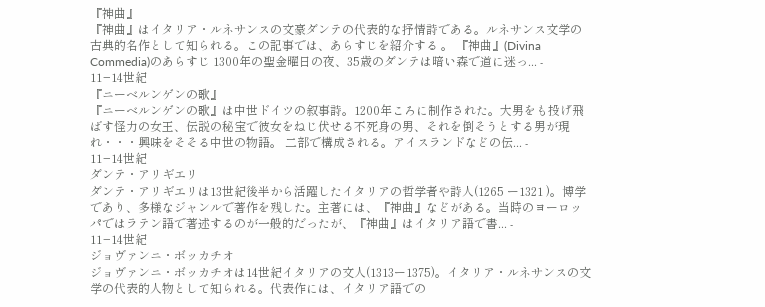『神曲』
『神曲』はイタリア・ルネサンスの文豪ダンテの代表的な抒情詩である。ルネサンス文学の古典的名作として知られる。この記事では、あらすじを紹介する 。 『神曲』(Divina Commedia)のあらすじ 1300年の聖金曜日の夜、35歳のダンテは暗い森で道に迷っ... -
11−14世紀
『ニーベルンゲンの歌』
『ニーベルンゲンの歌』は中世ドイツの叙事詩。1200年ころに制作された。大男をも投げ飛ばす怪力の女王、伝説の秘宝で彼女をねじ伏せる不死身の男、それを倒そうとする男が現れ・・・興味をそそる中世の物語。 二部で構成される。アイスランドなどの伝... -
11−14世紀
ダンテ・アリギエリ
ダンテ・アリギエリは13世紀後半から活躍したイタリアの哲学者や詩人(1265 ー1321 )。博学であり、多様なジャンルで著作を残した。主著には、『神曲』などがある。当時のヨーロッパではラテン語で著述するのが一般的だったが、『神曲』はイタリア語で書... -
11−14世紀
ジョヴァンニ・ボッカチオ
ジョヴァンニ・ボッカチオは14世紀イタリアの文人(1313ー1375)。イタリア・ルネサンスの文学の代表的人物として知られる。代表作には、イタリア語での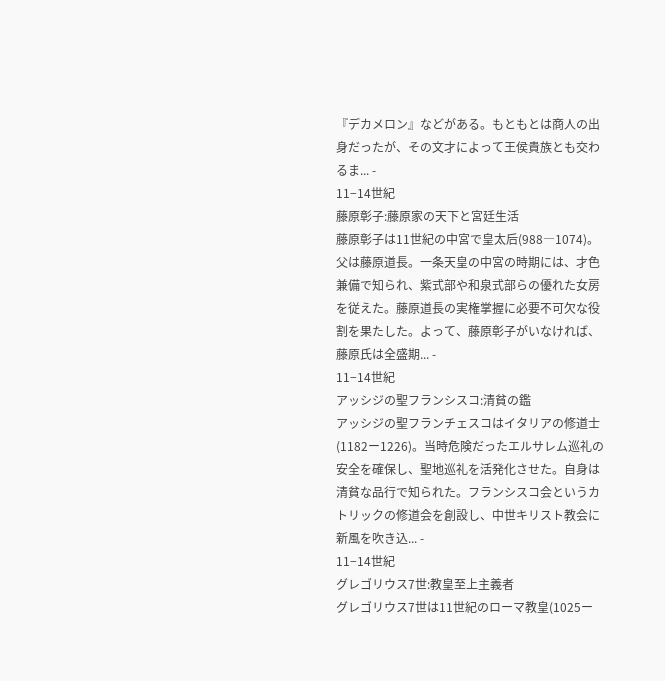『デカメロン』などがある。もともとは商人の出身だったが、その文才によって王侯貴族とも交わるま... -
11−14世紀
藤原彰子:藤原家の天下と宮廷生活
藤原彰子は11世紀の中宮で皇太后(988―1074)。父は藤原道長。一条天皇の中宮の時期には、才色兼備で知られ、紫式部や和泉式部らの優れた女房を従えた。藤原道長の実権掌握に必要不可欠な役割を果たした。よって、藤原彰子がいなければ、藤原氏は全盛期... -
11−14世紀
アッシジの聖フランシスコ:清貧の鑑
アッシジの聖フランチェスコはイタリアの修道士(1182ー1226)。当時危険だったエルサレム巡礼の安全を確保し、聖地巡礼を活発化させた。自身は清貧な品行で知られた。フランシスコ会というカトリックの修道会を創設し、中世キリスト教会に新風を吹き込... -
11−14世紀
グレゴリウス7世:教皇至上主義者
グレゴリウス7世は11世紀のローマ教皇(1025ー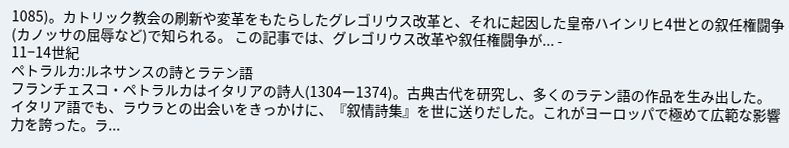1085)。カトリック教会の刷新や変革をもたらしたグレゴリウス改革と、それに起因した皇帝ハインリヒ4世との叙任権闘争(カノッサの屈辱など)で知られる。 この記事では、グレゴリウス改革や叙任権闘争が... -
11−14世紀
ペトラルカ:ルネサンスの詩とラテン語
フランチェスコ・ペトラルカはイタリアの詩人(1304ー1374)。古典古代を研究し、多くのラテン語の作品を生み出した。イタリア語でも、ラウラとの出会いをきっかけに、『叙情詩集』を世に送りだした。これがヨーロッパで極めて広範な影響力を誇った。ラ...